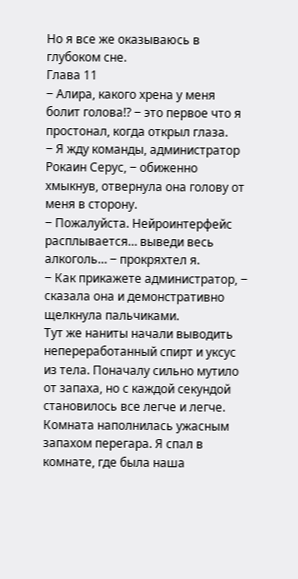Но я все же оказываюсь в глубоком сне.
Глава 11
‒ Алира, какого хрена у меня болит голова!? ‒ это первое что я простонал, когда открыл глаза.
‒ Я жду команды, администратор Рокаин Серус, ‒ обиженно хмыкнув, отвернула она голову от меня в сторону.
‒ Пожалуйста. Нейроинтерфейс расплывается… выведи весь алкоголь… ‒ прокряхтел я.
‒ Как прикажете администратор, ‒ сказала она и демонстративно щелкнула пальчиками.
Тут же наниты начали выводить непереработанный спирт и уксус из тела. Поначалу сильно мутило от запаха, но с каждой секундой становилось все легче и легче. Комната наполнилась ужасным запахом перегара. Я спал в комнате, где была наша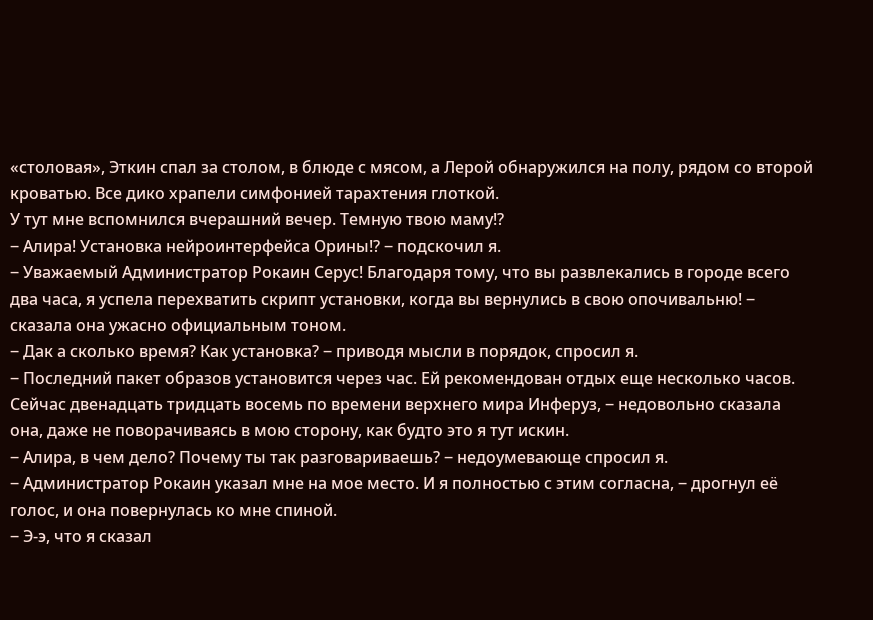«столовая», Эткин спал за столом, в блюде с мясом, а Лерой обнаружился на полу, рядом со второй кроватью. Все дико храпели симфонией тарахтения глоткой.
У тут мне вспомнился вчерашний вечер. Темную твою маму!?
‒ Алира! Установка нейроинтерфейса Орины!? ‒ подскочил я.
‒ Уважаемый Администратор Рокаин Серус! Благодаря тому, что вы развлекались в городе всего два часа, я успела перехватить скрипт установки, когда вы вернулись в свою опочивальню! ‒ сказала она ужасно официальным тоном.
‒ Дак а сколько время? Как установка? ‒ приводя мысли в порядок, спросил я.
‒ Последний пакет образов установится через час. Ей рекомендован отдых еще несколько часов. Сейчас двенадцать тридцать восемь по времени верхнего мира Инферуз, ‒ недовольно сказала она, даже не поворачиваясь в мою сторону, как будто это я тут искин.
‒ Алира, в чем дело? Почему ты так разговариваешь? ‒ недоумевающе спросил я.
‒ Администратор Рокаин указал мне на мое место. И я полностью с этим согласна, ‒ дрогнул её голос, и она повернулась ко мне спиной.
‒ Э-э, что я сказал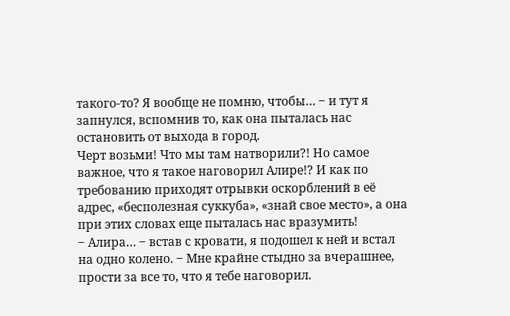такого-то? Я вообще не помню, чтобы… ‒ и тут я запнулся, вспомнив то, как она пыталась нас остановить от выхода в город.
Черт возьми! Что мы там натворили?! Но самое важное, что я такое наговорил Алире!? И как по требованию приходят отрывки оскорблений в её адрес, «бесполезная суккуба», «знай свое место», а она при этих словах еще пыталась нас вразумить!
‒ Алира… ‒ встав с кровати, я подошел к ней и встал на одно колено. ‒ Мне крайне стыдно за вчерашнее, прости за все то, что я тебе наговорил.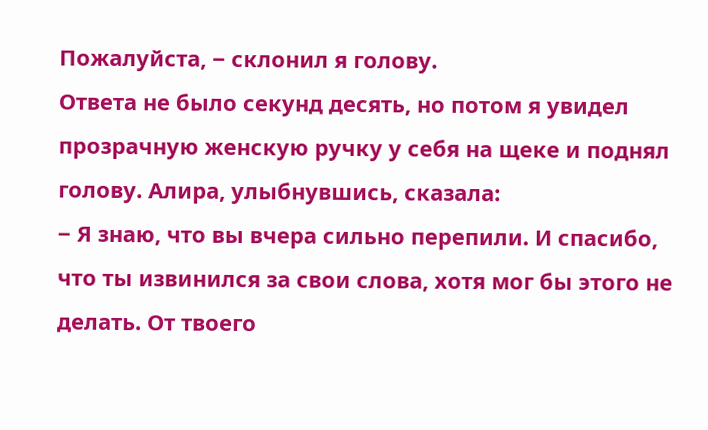Пожалуйста, ‒ склонил я голову.
Ответа не было секунд десять, но потом я увидел прозрачную женскую ручку у себя на щеке и поднял голову. Алира, улыбнувшись, сказала:
‒ Я знаю, что вы вчера сильно перепили. И спасибо, что ты извинился за свои слова, хотя мог бы этого не делать. От твоего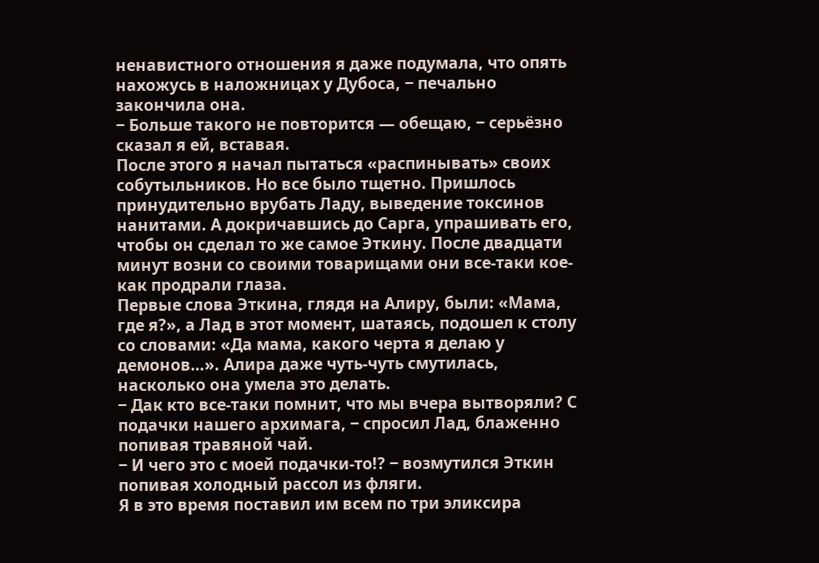ненавистного отношения я даже подумала, что опять нахожусь в наложницах у Дубоса, ‒ печально закончила она.
‒ Больше такого не повторится — обещаю, ‒ серьёзно сказал я ей, вставая.
После этого я начал пытаться «распинывать» своих собутыльников. Но все было тщетно. Пришлось принудительно врубать Ладу, выведение токсинов нанитами. А докричавшись до Сарга, упрашивать его, чтобы он сделал то же самое Эткину. После двадцати минут возни со своими товарищами они все-таки кое-как продрали глаза.
Первые слова Эткина, глядя на Алиру, были: «Мама, где я?», а Лад в этот момент, шатаясь, подошел к столу со словами: «Да мама, какого черта я делаю у демонов…». Алира даже чуть-чуть смутилась, насколько она умела это делать.
‒ Дак кто все-таки помнит, что мы вчера вытворяли? С подачки нашего архимага, ‒ спросил Лад, блаженно попивая травяной чай.
‒ И чего это с моей подачки-то!? ‒ возмутился Эткин попивая холодный рассол из фляги.
Я в это время поставил им всем по три эликсира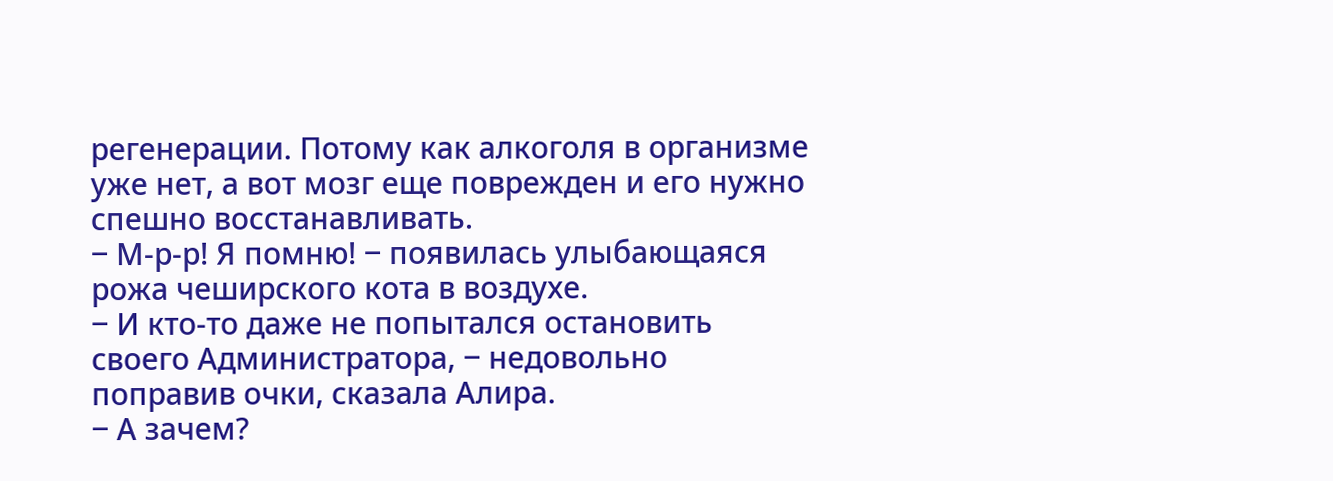регенерации. Потому как алкоголя в организме уже нет, а вот мозг еще поврежден и его нужно спешно восстанавливать.
‒ М-р-р! Я помню! ‒ появилась улыбающаяся рожа чеширского кота в воздухе.
‒ И кто-то даже не попытался остановить своего Администратора, ‒ недовольно поправив очки, сказала Алира.
‒ А зачем?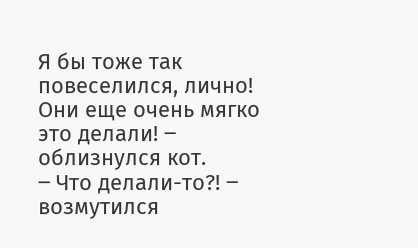Я бы тоже так повеселился, лично! Они еще очень мягко это делали! ‒ облизнулся кот.
‒ Что делали-то?! ‒ возмутился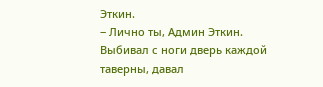Эткин.
‒ Лично ты, Админ Эткин. Выбивал с ноги дверь каждой таверны, давал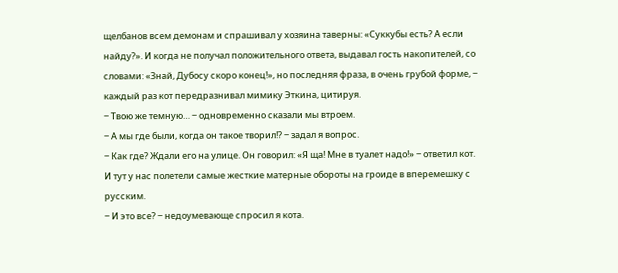щелбанов всем демонам и спрашивал у хозяина таверны: «Суккубы есть? А если найду?». И когда не получал положительного ответа, выдавал гость накопителей, со словами: «Знай, Дубосу скоро конец!», но последняя фраза, в очень грубой форме, ‒ каждый раз кот передразнивал мимику Эткина, цитируя.
‒ Твою же темную… ‒ одновременно сказали мы втроем.
‒ А мы где были, когда он такое творил!? ‒ задал я вопрос.
‒ Как где? Ждали его на улице. Он говорил: «Я ща! Мне в туалет надо!» ‒ ответил кот.
И тут у нас полетели самые жесткие матерные обороты на гроиде в вперемешку с русским.
‒ И это все? ‒ недоумевающе спросил я кота.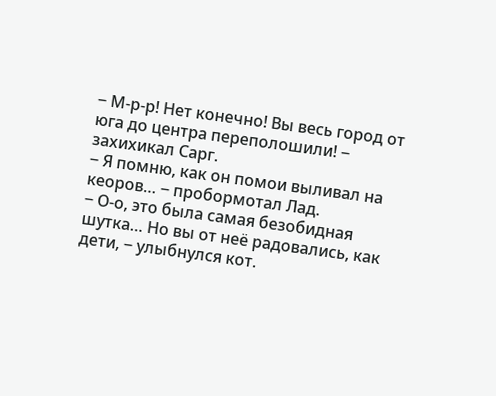‒ М-р-р! Нет конечно! Вы весь город от юга до центра переполошили! ‒ захихикал Сарг.
‒ Я помню, как он помои выливал на кеоров… ‒ пробормотал Лад.
‒ О-о, это была самая безобидная шутка… Но вы от неё радовались, как дети, ‒ улыбнулся кот.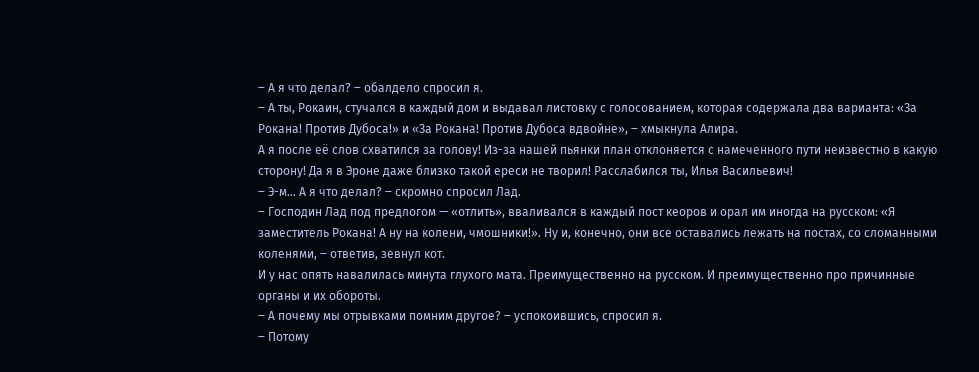‒ А я что делал? ‒ обалдело спросил я.
‒ А ты, Рокаин, стучался в каждый дом и выдавал листовку с голосованием, которая содержала два варианта: «За Рокана! Против Дубоса!» и «За Рокана! Против Дубоса вдвойне», ‒ хмыкнула Алира.
А я после её слов схватился за голову! Из-за нашей пьянки план отклоняется с намеченного пути неизвестно в какую сторону! Да я в Эроне даже близко такой ереси не творил! Расслабился ты, Илья Васильевич!
‒ Э-м… А я что делал? ‒ скромно спросил Лад.
‒ Господин Лад под предлогом — «отлить», вваливался в каждый пост кеоров и орал им иногда на русском: «Я заместитель Рокана! А ну на колени, чмошники!». Ну и, конечно, они все оставались лежать на постах, со сломанными коленями, ‒ ответив, зевнул кот.
И у нас опять навалилась минута глухого мата. Преимущественно на русском. И преимущественно про причинные органы и их обороты.
‒ А почему мы отрывками помним другое? ‒ успокоившись, спросил я.
‒ Потому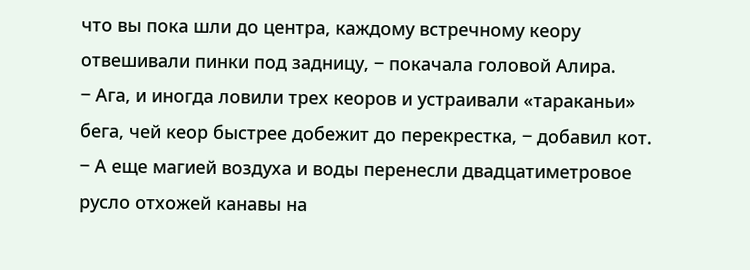что вы пока шли до центра, каждому встречному кеору отвешивали пинки под задницу, ‒ покачала головой Алира.
‒ Ага, и иногда ловили трех кеоров и устраивали «тараканьи» бега, чей кеор быстрее добежит до перекрестка, ‒ добавил кот.
‒ А еще магией воздуха и воды перенесли двадцатиметровое русло отхожей канавы на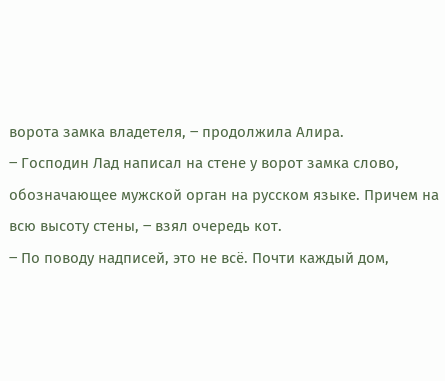ворота замка владетеля, ‒ продолжила Алира.
‒ Господин Лад написал на стене у ворот замка слово, обозначающее мужской орган на русском языке. Причем на всю высоту стены, ‒ взял очередь кот.
‒ По поводу надписей, это не всё. Почти каждый дом,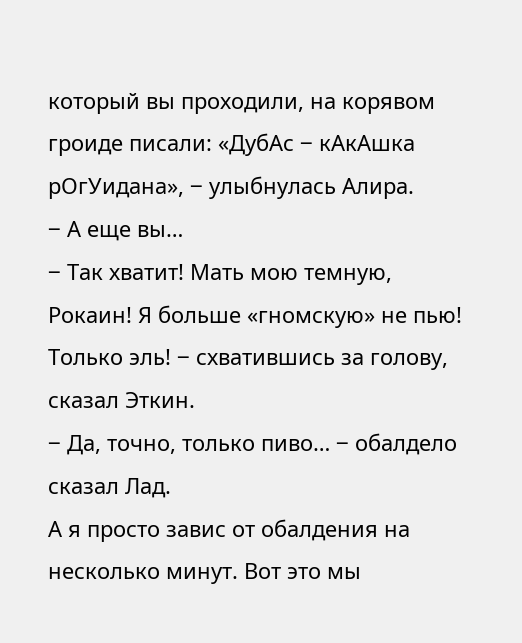который вы проходили, на корявом гроиде писали: «ДубАс ‒ кАкАшка рОгУидана», ‒ улыбнулась Алира.
‒ А еще вы…
‒ Так хватит! Мать мою темную, Рокаин! Я больше «гномскую» не пью! Только эль! ‒ схватившись за голову, сказал Эткин.
‒ Да, точно, только пиво… ‒ обалдело сказал Лад.
А я просто завис от обалдения на несколько минут. Вот это мы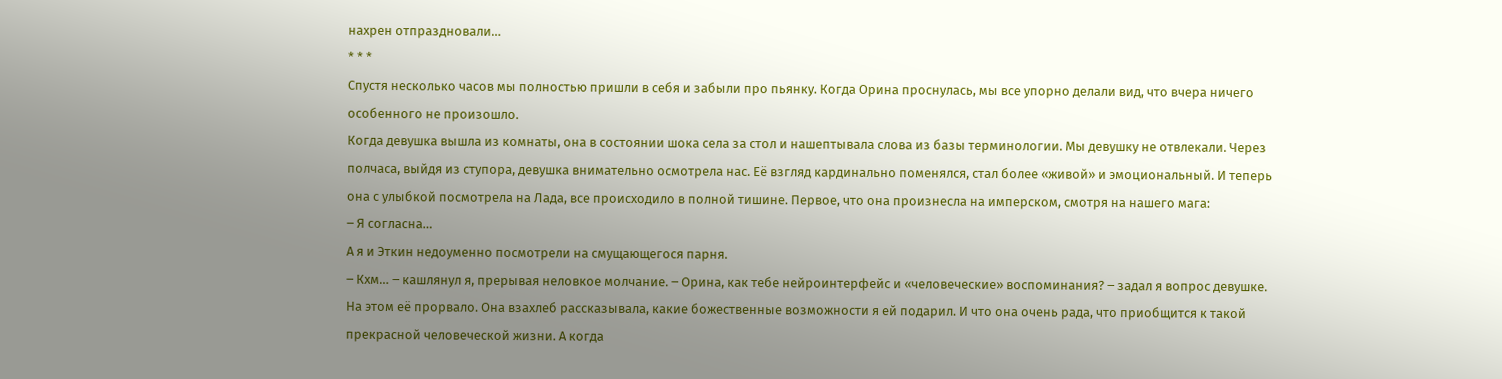нахрен отпраздновали…
* * *
Спустя несколько часов мы полностью пришли в себя и забыли про пьянку. Когда Орина проснулась, мы все упорно делали вид, что вчера ничего особенного не произошло.
Когда девушка вышла из комнаты, она в состоянии шока села за стол и нашептывала слова из базы терминологии. Мы девушку не отвлекали. Через полчаса, выйдя из ступора, девушка внимательно осмотрела нас. Её взгляд кардинально поменялся, стал более «живой» и эмоциональный. И теперь она с улыбкой посмотрела на Лада, все происходило в полной тишине. Первое, что она произнесла на имперском, смотря на нашего мага:
‒ Я согласна…
А я и Эткин недоуменно посмотрели на смущающегося парня.
‒ Кхм… ‒ кашлянул я, прерывая неловкое молчание. ‒ Орина, как тебе нейроинтерфейс и «человеческие» воспоминания? ‒ задал я вопрос девушке.
На этом её прорвало. Она взахлеб рассказывала, какие божественные возможности я ей подарил. И что она очень рада, что приобщится к такой прекрасной человеческой жизни. А когда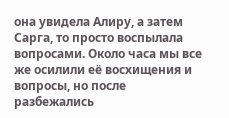она увидела Алиру, а затем Сарга, то просто воспылала вопросами. Около часа мы все же осилили её восхищения и вопросы, но после разбежались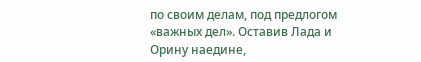по своим делам, под предлогом «важных дел». Оставив Лада и Орину наедине,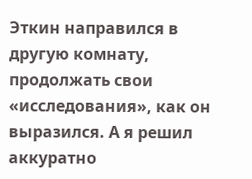Эткин направился в другую комнату, продолжать свои «исследования», как он выразился. А я решил аккуратно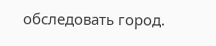обследовать город.